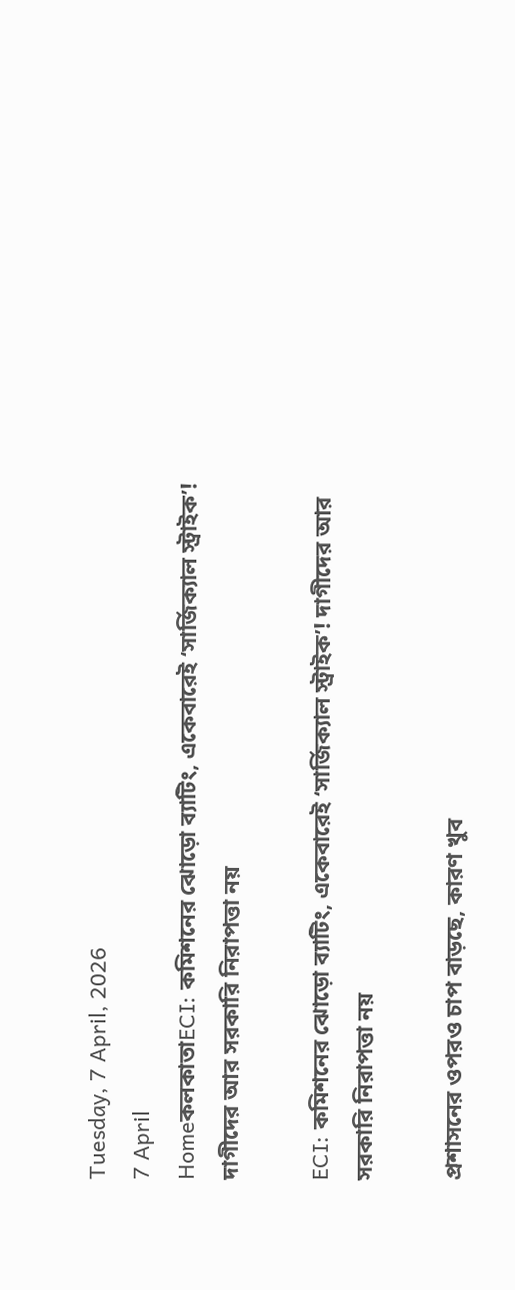Tuesday, 7 April, 2026
7 April
HomeকলকাতাECI: কমিশনের ঝোড়ো ব্যাটিং, একেবারেই ‘সার্জিক্যাল স্ট্রাইক’! দাগীদের আর সরকারি নিরাপত্তা নয়

ECI: কমিশনের ঝোড়ো ব্যাটিং, একেবারেই ‘সার্জিক্যাল স্ট্রাইক’! দাগীদের আর সরকারি নিরাপত্তা নয়

প্রশাসনের ওপরও চাপ বাড়ছে, কারণ খুব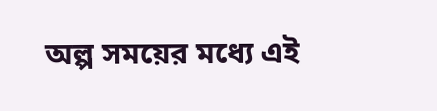অল্প সময়ের মধ্যে এই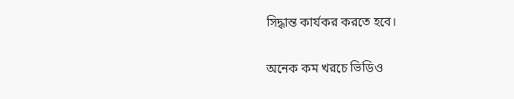সিদ্ধান্ত কার্যকর করতে হবে।

অনেক কম খরচে ভিডিও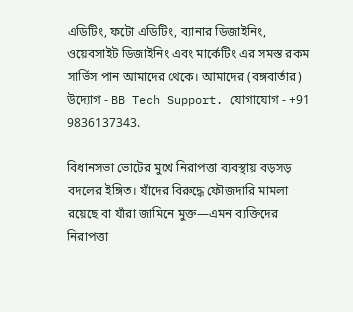এডিটিং, ফটো এডিটিং, ব্যানার ডিজাইনিং, ওয়েবসাইট ডিজাইনিং এবং মার্কেটিং এর সমস্ত রকম সার্ভিস পান আমাদের থেকে। আমাদের (বঙ্গবার্তার) উদ্যোগ - BB Tech Support. যোগাযোগ - +91 9836137343.

বিধানসভা ভোটের মুখে নিরাপত্তা ব্যবস্থায় বড়সড় বদলের ইঙ্গিত। যাঁদের বিরুদ্ধে ফৌজদারি মামলা রয়েছে বা যাঁরা জামিনে মুক্ত—এমন ব্যক্তিদের নিরাপত্তা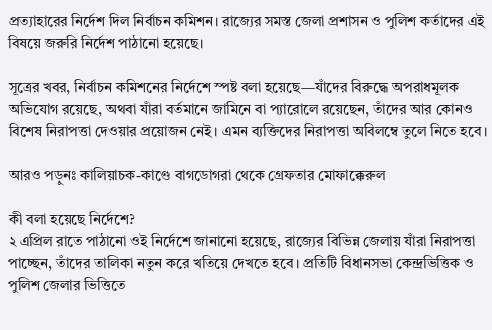প্রত্যাহারের নির্দেশ দিল নির্বাচন কমিশন। রাজ্যের সমস্ত জেলা প্রশাসন ও পুলিশ কর্তাদের এই বিষয়ে জরুরি নির্দেশ পাঠানো হয়েছে।

সূত্রের খবর, নির্বাচন কমিশনের নির্দেশে স্পষ্ট বলা হয়েছে—যাঁদের বিরুদ্ধে অপরাধমূলক অভিযোগ রয়েছে, অথবা যাঁরা বর্তমানে জামিনে বা প্যারোলে রয়েছেন, তাঁদের আর কোনও বিশেষ নিরাপত্তা দেওয়ার প্রয়োজন নেই। এমন ব্যক্তিদের নিরাপত্তা অবিলম্বে তুলে নিতে হবে।

আরও পড়ুনঃ কালিয়াচক-কাণ্ডে বাগডোগরা থেকে গ্রেফতার মোফাক্কেরুল

কী বলা হয়েছে নির্দেশে?
২ এপ্রিল রাতে পাঠানো ওই নির্দেশে জানানো হয়েছে, রাজ্যের বিভিন্ন জেলায় যাঁরা নিরাপত্তা পাচ্ছেন, তাঁদের তালিকা নতুন করে খতিয়ে দেখতে হবে। প্রতিটি বিধানসভা কেন্দ্রভিত্তিক ও পুলিশ জেলার ভিত্তিতে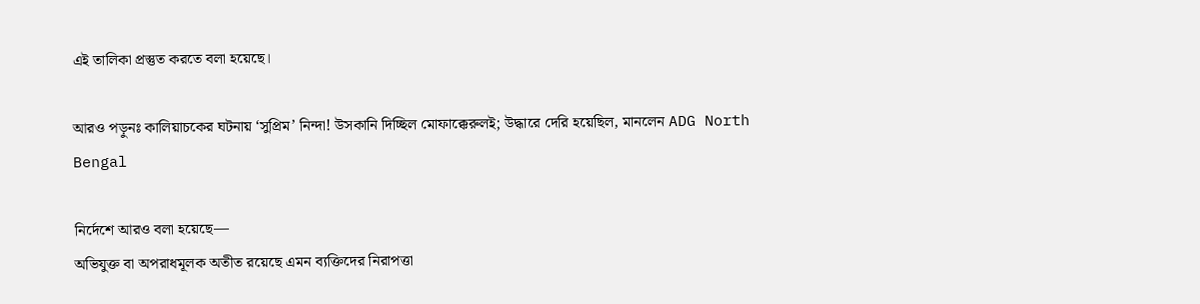এই তালিকা প্রস্তুত করতে বলা হয়েছে।

আরও পড়ুনঃ কালিয়াচকের ঘটনায় ‘সুপ্রিম’ নিন্দা! উসকানি দিচ্ছিল মোফাক্কেরুলই; উদ্ধারে দেরি হয়েছিল, মানলেন ADG North Bengal

নির্দেশে আরও বলা হয়েছে—
অভিযুক্ত বা অপরাধমূলক অতীত রয়েছে এমন ব্যক্তিদের নিরাপত্তা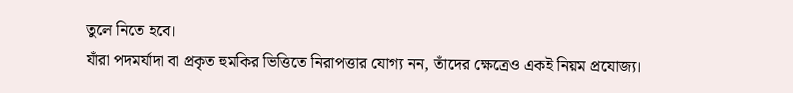তুলে নিতে হবে।
যাঁরা পদমর্যাদা বা প্রকৃত হুমকির ভিত্তিতে নিরাপত্তার যোগ্য নন, তাঁদের ক্ষেত্রেও একই নিয়ম প্রযোজ্য।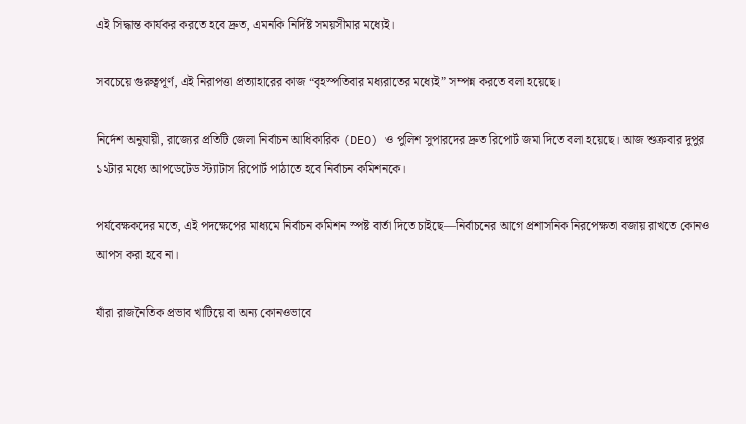এই সিদ্ধান্ত কার্যকর করতে হবে দ্রুত, এমনকি নির্দিষ্ট সময়সীমার মধ্যেই।

সবচেয়ে গুরুত্বপূর্ণ, এই নিরাপত্তা প্রত্যাহারের কাজ “বৃহস্পতিবার মধ্যরাতের মধ্যেই” সম্পন্ন করতে বলা হয়েছে।

নির্দেশ অনুযায়ী, রাজ্যের প্রতিটি জেলা নির্বাচন আধিকারিক (DEO) ও পুলিশ সুপারদের দ্রুত রিপোর্ট জমা দিতে বলা হয়েছে। আজ শুক্রবার দুপুর ১২টার মধ্যে আপডেটেড স্ট্যাটাস রিপোর্ট পাঠাতে হবে নির্বাচন কমিশনকে।

পর্যবেক্ষকদের মতে, এই পদক্ষেপের মাধ্যমে নির্বাচন কমিশন স্পষ্ট বার্তা দিতে চাইছে—নির্বাচনের আগে প্রশাসনিক নিরপেক্ষতা বজায় রাখতে কোনও আপস করা হবে না।

যাঁরা রাজনৈতিক প্রভাব খাটিয়ে বা অন্য কোনওভাবে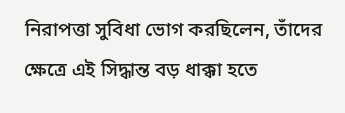নিরাপত্তা সুবিধা ভোগ করছিলেন, তাঁদের ক্ষেত্রে এই সিদ্ধান্ত বড় ধাক্কা হতে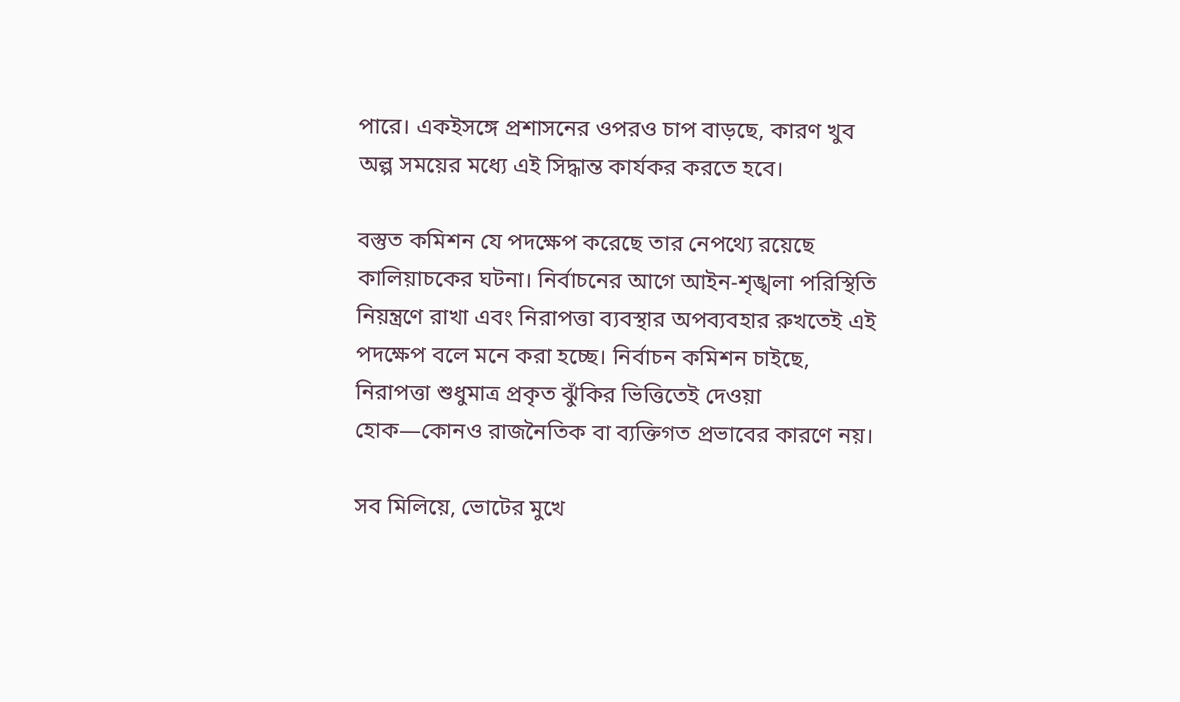পারে। একইসঙ্গে প্রশাসনের ওপরও চাপ বাড়ছে, কারণ খুব অল্প সময়ের মধ্যে এই সিদ্ধান্ত কার্যকর করতে হবে।

বস্তুত কমিশন যে পদক্ষেপ করেছে তার নেপথ্যে রয়েছে কালিয়াচকের ঘটনা। নির্বাচনের আগে আইন-শৃঙ্খলা পরিস্থিতি নিয়ন্ত্রণে রাখা এবং নিরাপত্তা ব্যবস্থার অপব্যবহার রুখতেই এই পদক্ষেপ বলে মনে করা হচ্ছে। নির্বাচন কমিশন চাইছে, নিরাপত্তা শুধুমাত্র প্রকৃত ঝুঁকির ভিত্তিতেই দেওয়া হোক—কোনও রাজনৈতিক বা ব্যক্তিগত প্রভাবের কারণে নয়।

সব মিলিয়ে, ভোটের মুখে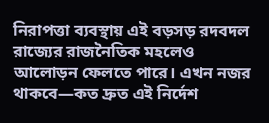নিরাপত্তা ব্যবস্থায় এই বড়সড় রদবদল রাজ্যের রাজনৈতিক মহলেও আলোড়ন ফেলতে পারে। এখন নজর থাকবে—কত দ্রুত এই নির্দেশ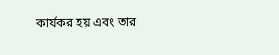কার্যকর হয় এবং তার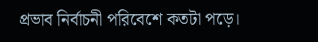প্রভাব নির্বাচনী পরিবেশে কতটা পড়ে।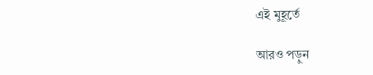এই মুহূর্তে

আরও পড়ুন